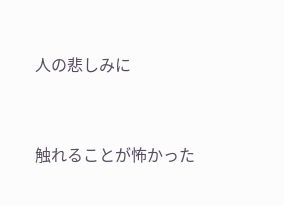人の悲しみに


触れることが怖かった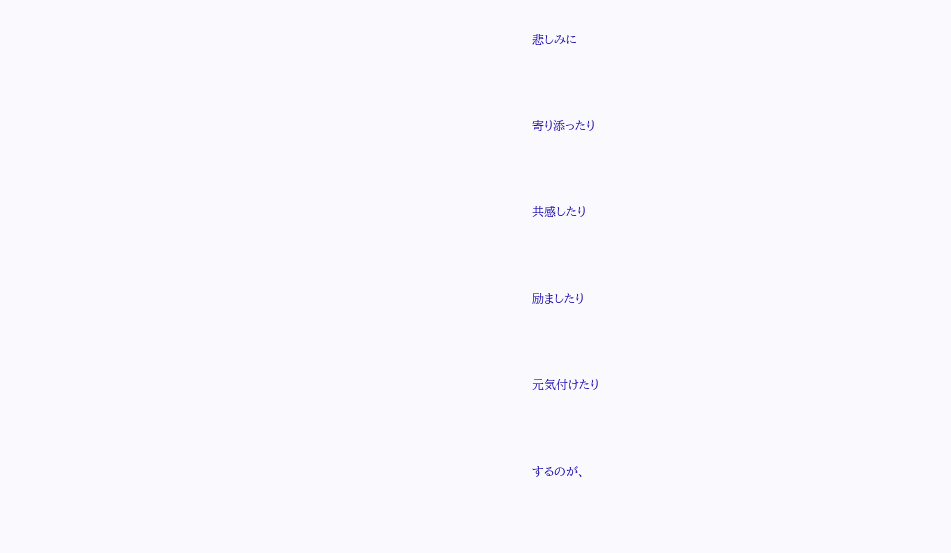悲しみに



寄り添ったり



共感したり



励ましたり



元気付けたり



するのが、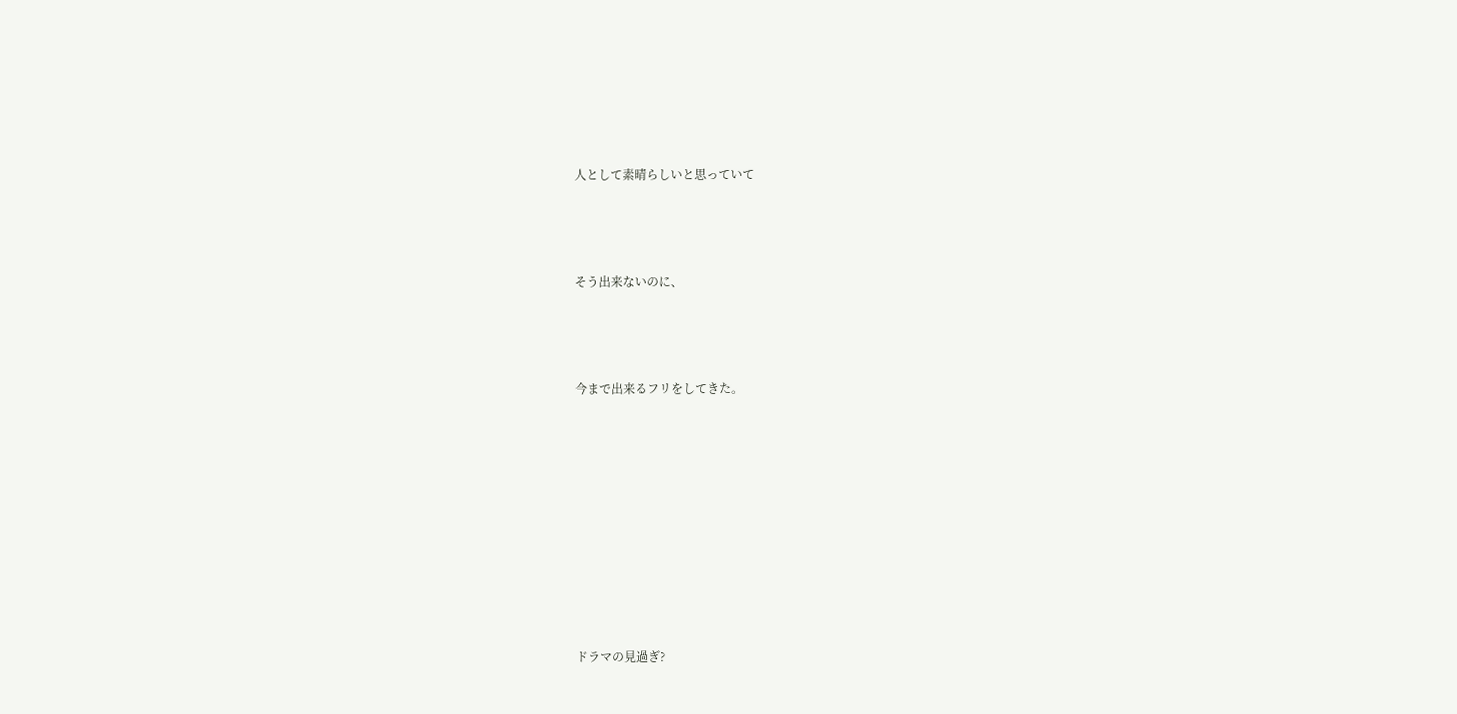人として素晴らしいと思っていて



そう出来ないのに、



今まで出来るフリをしてきた。









ドラマの見過ぎ?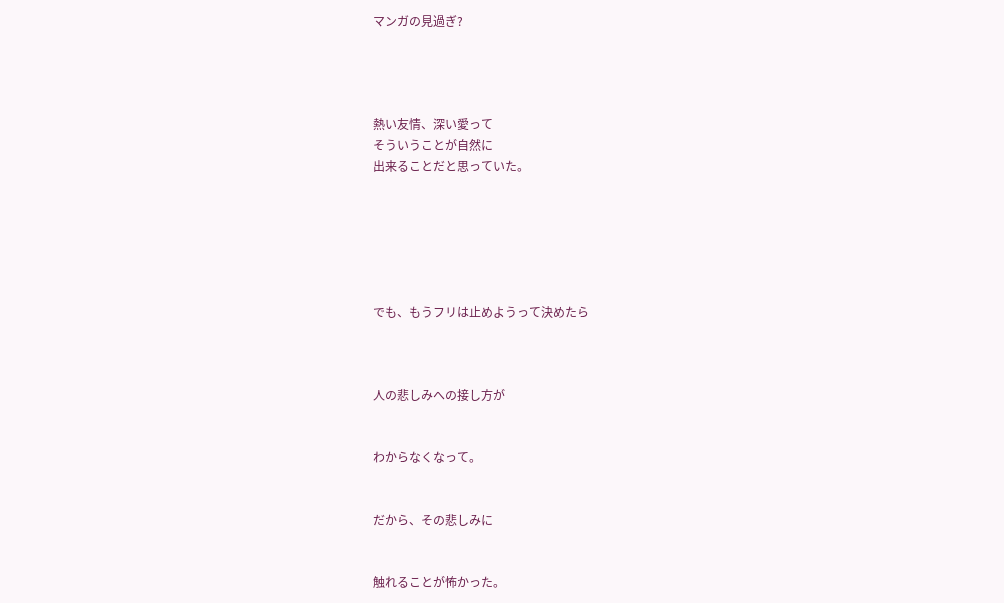マンガの見過ぎ?




熱い友情、深い愛って
そういうことが自然に
出来ることだと思っていた。






でも、もうフリは止めようって決めたら



人の悲しみへの接し方が


わからなくなって。


だから、その悲しみに


触れることが怖かった。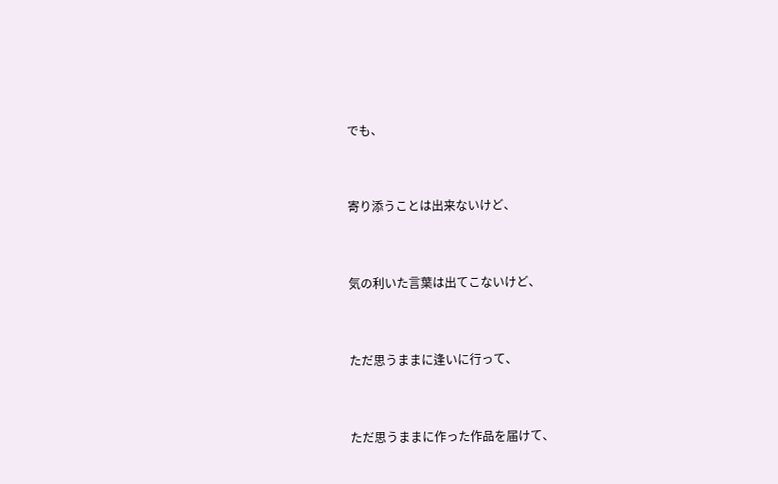でも、


寄り添うことは出来ないけど、


気の利いた言葉は出てこないけど、


ただ思うままに逢いに行って、


ただ思うままに作った作品を届けて、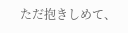ただ抱きしめて、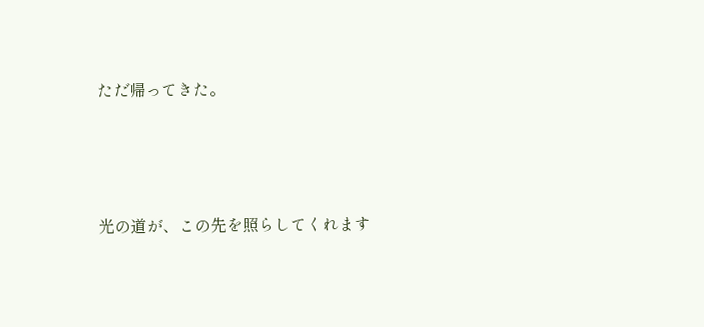ただ帰ってきた。





光の道が、この先を照らしてくれます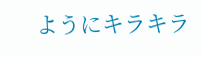ようにキラキラ